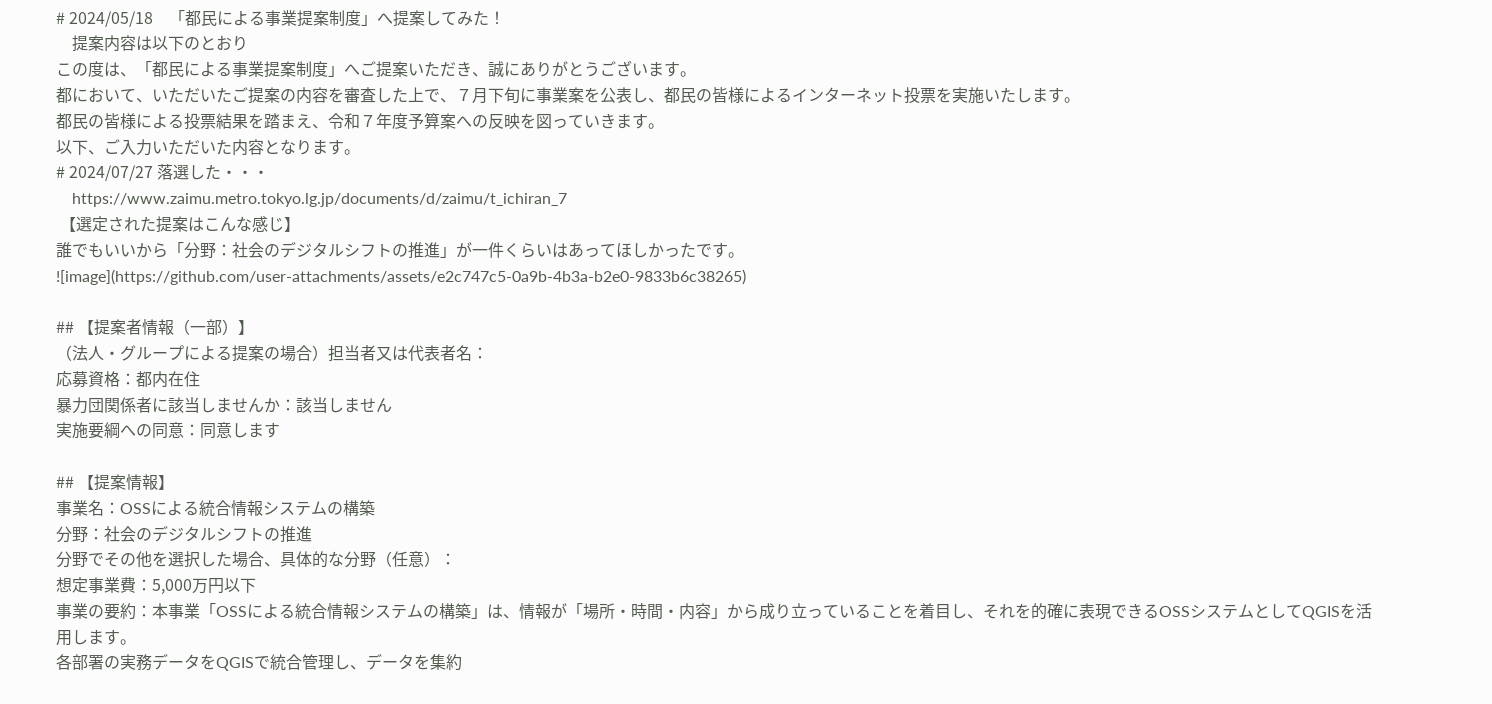# 2024/05/18　「都民による事業提案制度」へ提案してみた！
　提案内容は以下のとおり
この度は、「都民による事業提案制度」へご提案いただき、誠にありがとうございます。
都において、いただいたご提案の内容を審査した上で、７月下旬に事業案を公表し、都民の皆様によるインターネット投票を実施いたします。
都民の皆様による投票結果を踏まえ、令和７年度予算案への反映を図っていきます。
以下、ご入力いただいた内容となります。
# 2024/07/27 落選した・・・
　https://www.zaimu.metro.tokyo.lg.jp/documents/d/zaimu/t_ichiran_7
 【選定された提案はこんな感じ】
誰でもいいから「分野：社会のデジタルシフトの推進」が一件くらいはあってほしかったです。
![image](https://github.com/user-attachments/assets/e2c747c5-0a9b-4b3a-b2e0-9833b6c38265)

## 【提案者情報（一部）】
（法人・グループによる提案の場合）担当者又は代表者名：
応募資格：都内在住
暴力団関係者に該当しませんか：該当しません
実施要綱への同意：同意します

## 【提案情報】
事業名：OSSによる統合情報システムの構築
分野：社会のデジタルシフトの推進
分野でその他を選択した場合、具体的な分野（任意）：
想定事業費：5,000万円以下
事業の要約：本事業「OSSによる統合情報システムの構築」は、情報が「場所・時間・内容」から成り立っていることを着目し、それを的確に表現できるOSSシステムとしてQGISを活用します。
各部署の実務データをQGISで統合管理し、データを集約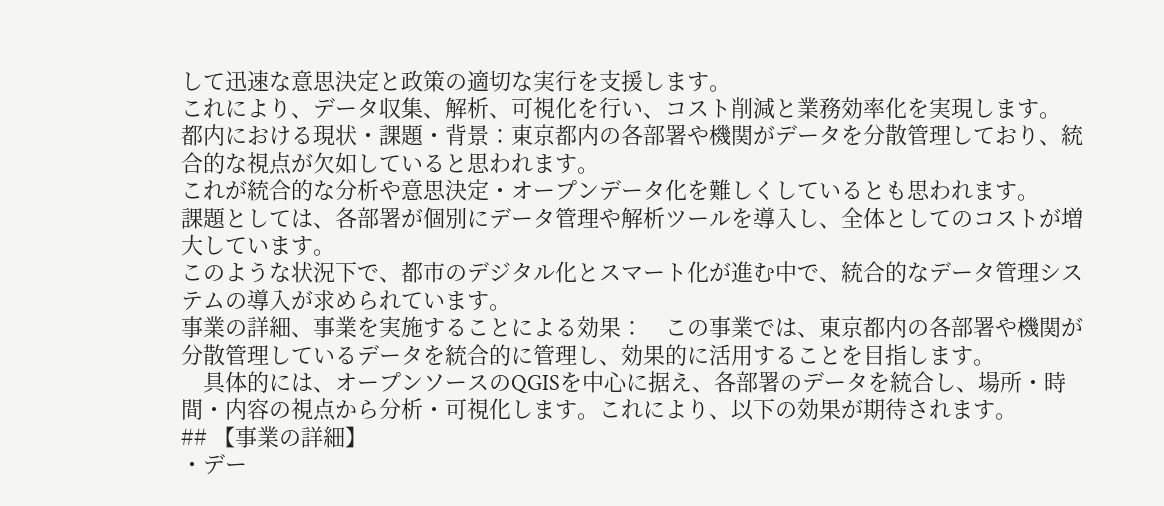して迅速な意思決定と政策の適切な実行を支援します。
これにより、データ収集、解析、可視化を行い、コスト削減と業務効率化を実現します。
都内における現状・課題・背景：東京都内の各部署や機関がデータを分散管理しており、統合的な視点が欠如していると思われます。
これが統合的な分析や意思決定・オープンデータ化を難しくしているとも思われます。
課題としては、各部署が個別にデータ管理や解析ツールを導入し、全体としてのコストが増大しています。
このような状況下で、都市のデジタル化とスマート化が進む中で、統合的なデータ管理システムの導入が求められています。
事業の詳細、事業を実施することによる効果：　この事業では、東京都内の各部署や機関が分散管理しているデータを統合的に管理し、効果的に活用することを目指します。
　具体的には、オープンソースのQGISを中心に据え、各部署のデータを統合し、場所・時間・内容の視点から分析・可視化します。これにより、以下の効果が期待されます。
## 【事業の詳細】
・デー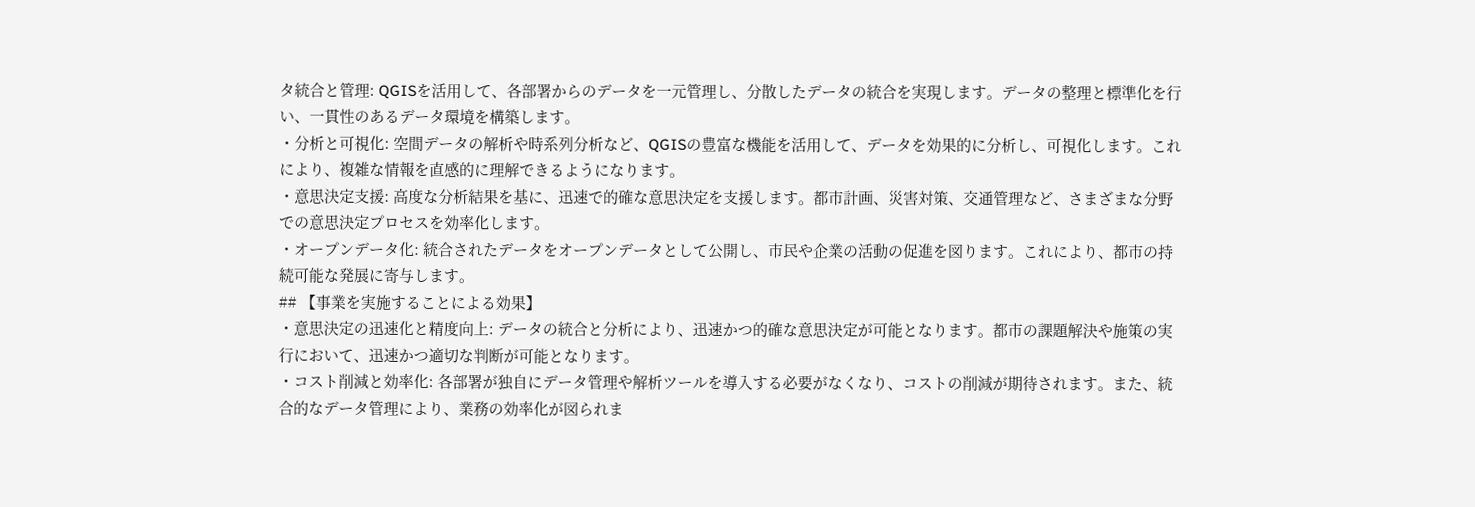タ統合と管理: QGISを活用して、各部署からのデータを一元管理し、分散したデータの統合を実現します。データの整理と標準化を行い、一貫性のあるデータ環境を構築します。
・分析と可視化: 空間データの解析や時系列分析など、QGISの豊富な機能を活用して、データを効果的に分析し、可視化します。これにより、複雑な情報を直感的に理解できるようになります。
・意思決定支援: 高度な分析結果を基に、迅速で的確な意思決定を支援します。都市計画、災害対策、交通管理など、さまざまな分野での意思決定プロセスを効率化します。
・オープンデータ化: 統合されたデータをオープンデータとして公開し、市民や企業の活動の促進を図ります。これにより、都市の持続可能な発展に寄与します。
## 【事業を実施することによる効果】
・意思決定の迅速化と精度向上: データの統合と分析により、迅速かつ的確な意思決定が可能となります。都市の課題解決や施策の実行において、迅速かつ適切な判断が可能となります。
・コスト削減と効率化: 各部署が独自にデータ管理や解析ツールを導入する必要がなくなり、コストの削減が期待されます。また、統合的なデータ管理により、業務の効率化が図られま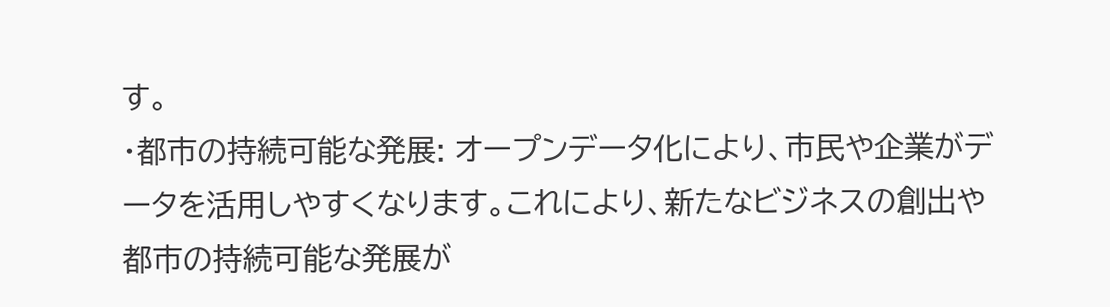す。
・都市の持続可能な発展: オープンデータ化により、市民や企業がデータを活用しやすくなります。これにより、新たなビジネスの創出や都市の持続可能な発展が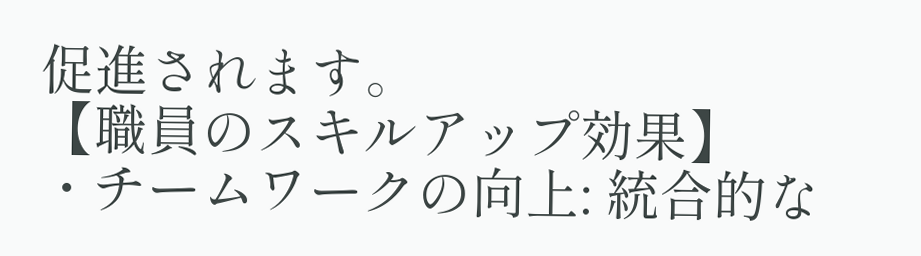促進されます。
【職員のスキルアップ効果】
・チームワークの向上: 統合的な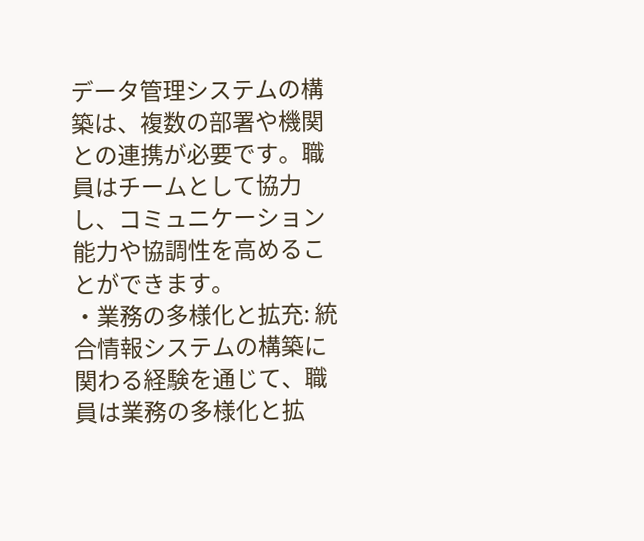データ管理システムの構築は、複数の部署や機関との連携が必要です。職員はチームとして協力し、コミュニケーション能力や協調性を高めることができます。
・業務の多様化と拡充: 統合情報システムの構築に関わる経験を通じて、職員は業務の多様化と拡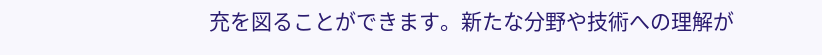充を図ることができます。新たな分野や技術への理解が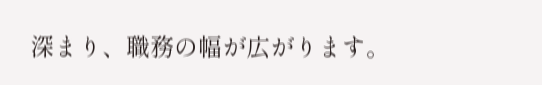深まり、職務の幅が広がります。